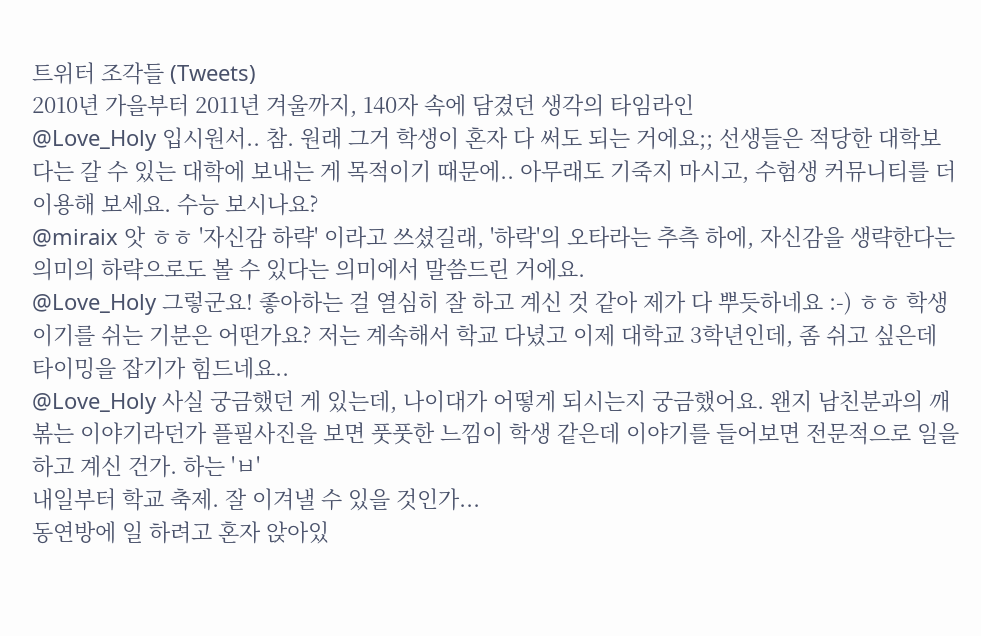트위터 조각들 (Tweets)
2010년 가을부터 2011년 겨울까지, 140자 속에 담겼던 생각의 타임라인
@Love_Holy 입시원서.. 참. 원래 그거 학생이 혼자 다 써도 되는 거에요;; 선생들은 적당한 대학보다는 갈 수 있는 대학에 보내는 게 목적이기 때문에.. 아무래도 기죽지 마시고, 수험생 커뮤니티를 더 이용해 보세요. 수능 보시나요?
@miraix 앗 ㅎㅎ '자신감 하략' 이라고 쓰셨길래, '하락'의 오타라는 추측 하에, 자신감을 생략한다는 의미의 하략으로도 볼 수 있다는 의미에서 말씀드린 거에요.
@Love_Holy 그렇군요! 좋아하는 걸 열심히 잘 하고 계신 것 같아 제가 다 뿌듯하네요 :-) ㅎㅎ 학생이기를 쉬는 기분은 어떤가요? 저는 계속해서 학교 다녔고 이제 대학교 3학년인데, 좀 쉬고 싶은데 타이밍을 잡기가 힘드네요..
@Love_Holy 사실 궁금했던 게 있는데, 나이대가 어떻게 되시는지 궁금했어요. 왠지 남친분과의 깨볶는 이야기라던가 플필사진을 보면 풋풋한 느낌이 학생 같은데 이야기를 들어보면 전문적으로 일을 하고 계신 건가. 하는 'ㅂ'
내일부터 학교 축제. 잘 이겨낼 수 있을 것인가...
동연방에 일 하려고 혼자 앉아있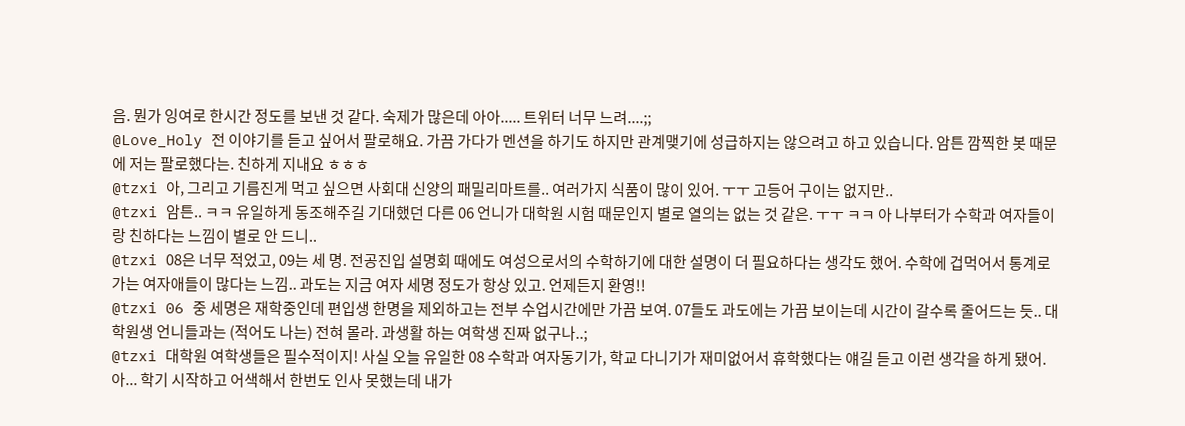음. 뭔가 잉여로 한시간 정도를 보낸 것 같다. 숙제가 많은데 아아..... 트위터 너무 느려....;;
@Love_Holy 전 이야기를 듣고 싶어서 팔로해요. 가끔 가다가 멘션을 하기도 하지만 관계맺기에 성급하지는 않으려고 하고 있습니다. 암튼 깜찍한 봇 때문에 저는 팔로했다는. 친하게 지내요 ㅎㅎㅎ
@tzxi 아, 그리고 기름진게 먹고 싶으면 사회대 신양의 패밀리마트를.. 여러가지 식품이 많이 있어. ㅜㅜ 고등어 구이는 없지만..
@tzxi 암튼.. ㅋㅋ 유일하게 동조해주길 기대했던 다른 06 언니가 대학원 시험 때문인지 별로 열의는 없는 것 같은. ㅜㅜ ㅋㅋ 아 나부터가 수학과 여자들이랑 친하다는 느낌이 별로 안 드니..
@tzxi 08은 너무 적었고, 09는 세 명. 전공진입 설명회 때에도 여성으로서의 수학하기에 대한 설명이 더 필요하다는 생각도 했어. 수학에 겁먹어서 통계로 가는 여자애들이 많다는 느낌.. 과도는 지금 여자 세명 정도가 항상 있고. 언제든지 환영!!
@tzxi 06 중 세명은 재학중인데 편입생 한명을 제외하고는 전부 수업시간에만 가끔 보여. 07들도 과도에는 가끔 보이는데 시간이 갈수록 줄어드는 듯.. 대학원생 언니들과는 (적어도 나는) 전혀 몰라. 과생활 하는 여학생 진짜 없구나..;
@tzxi 대학원 여학생들은 필수적이지! 사실 오늘 유일한 08 수학과 여자동기가, 학교 다니기가 재미없어서 휴학했다는 얘길 듣고 이런 생각을 하게 됐어. 아... 학기 시작하고 어색해서 한번도 인사 못했는데 내가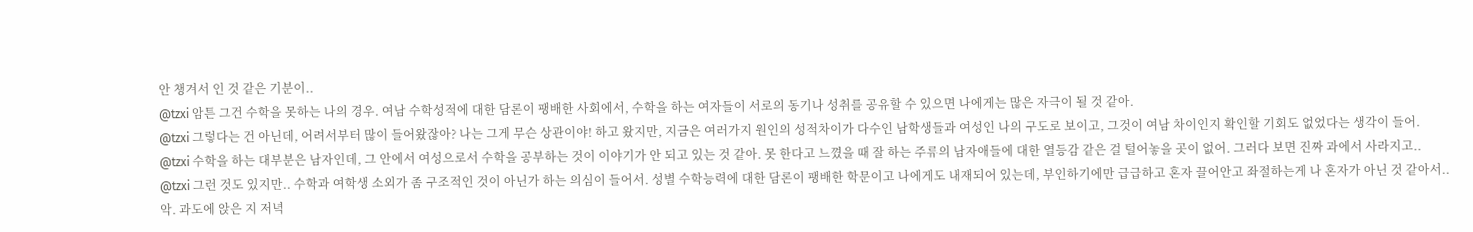안 챙겨서 인 것 같은 기분이..
@tzxi 암튼 그건 수학을 못하는 나의 경우. 여남 수학성적에 대한 담론이 팽배한 사회에서, 수학을 하는 여자들이 서로의 동기나 성취를 공유할 수 있으면 나에게는 많은 자극이 될 것 같아.
@tzxi 그렇다는 건 아닌데, 어려서부터 많이 들어왔잖아? 나는 그게 무슨 상관이야! 하고 왔지만, 지금은 여러가지 원인의 성적차이가 다수인 남학생들과 여성인 나의 구도로 보이고, 그것이 여남 차이인지 확인할 기회도 없었다는 생각이 들어.
@tzxi 수학을 하는 대부분은 남자인데, 그 안에서 여성으로서 수학을 공부하는 것이 이야기가 안 되고 있는 것 같아. 못 한다고 느꼈을 때 잘 하는 주류의 남자애들에 대한 열등감 같은 걸 털어놓을 곳이 없어. 그러다 보면 진짜 과에서 사라지고..
@tzxi 그런 것도 있지만.. 수학과 여학생 소외가 좀 구조적인 것이 아닌가 하는 의심이 들어서. 성별 수학능력에 대한 담론이 팽배한 학문이고 나에게도 내재되어 있는데, 부인하기에만 급급하고 혼자 끌어안고 좌절하는게 나 혼자가 아닌 것 같아서..
악. 과도에 앉은 지 저녁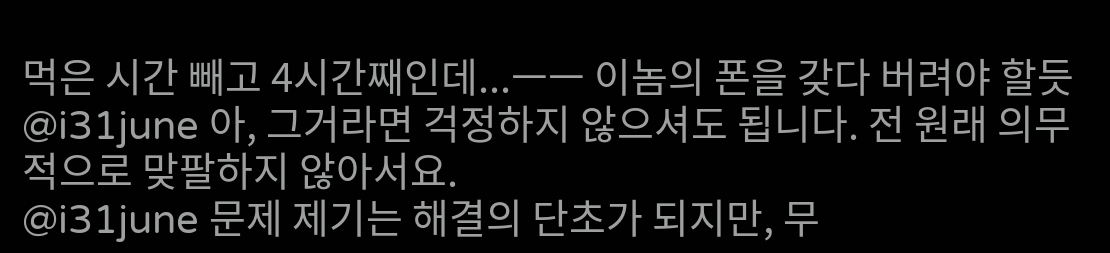먹은 시간 빼고 4시간째인데...ㅡㅡ 이놈의 폰을 갖다 버려야 할듯
@i31june 아, 그거라면 걱정하지 않으셔도 됩니다. 전 원래 의무적으로 맞팔하지 않아서요.
@i31june 문제 제기는 해결의 단초가 되지만, 무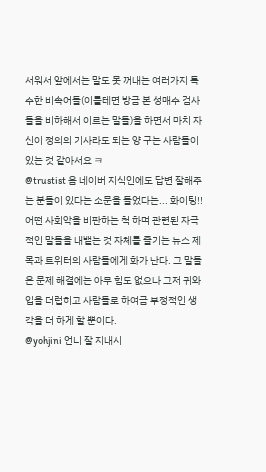서워서 앞에서는 말도 못 꺼내는 여러가지 특수한 비속어들(이를테면 방금 본 성매수 검사들을 비하해서 이르는 말들)을 하면서 마치 자신이 정의의 기사라도 되는 양 구는 사람들이 있는 것 같아서요 ㅋ
@trustist 음 네이버 지식인에도 답변 잘해주는 분들이 있다는 소문을 들었다는... 화이팅!!
어떤 사회악을 비판하는 척 하며 관련된 자극적인 말들을 내뱉는 것 자체를 즐기는 뉴스 제목과 트위터의 사람들에게 화가 난다. 그 말들은 문제 해결에는 아무 힘도 없으나 그저 귀와 입을 더럽히고 사람들로 하여금 부정적인 생각을 더 하게 할 뿐이다.
@yohjini 언니 잘 지내시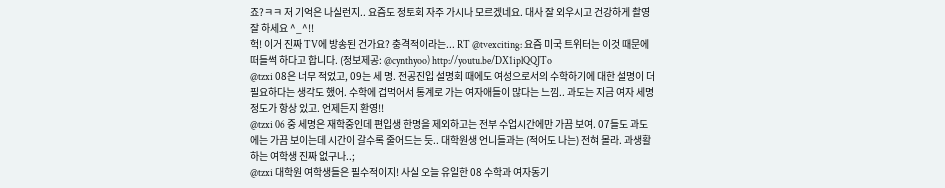죠?ㅋㅋ 저 기억은 나실런지.. 요즘도 정토회 자주 가시나 모르겠네요. 대사 잘 외우시고 건강하게 촬영 잘 하세요 ^_^!!
헉! 이거 진짜 TV에 방송된 건가요? 충격적이라는... RT @tvexciting: 요즘 미국 트위터는 이것 때문에 떠들썩 하다고 합니다. (정보제공: @cynthyoo) http://youtu.be/DX1iplQQJTo
@tzxi 08은 너무 적었고, 09는 세 명. 전공진입 설명회 때에도 여성으로서의 수학하기에 대한 설명이 더 필요하다는 생각도 했어. 수학에 겁먹어서 통계로 가는 여자애들이 많다는 느낌.. 과도는 지금 여자 세명 정도가 항상 있고. 언제든지 환영!!
@tzxi 06 중 세명은 재학중인데 편입생 한명을 제외하고는 전부 수업시간에만 가끔 보여. 07들도 과도에는 가끔 보이는데 시간이 갈수록 줄어드는 듯.. 대학원생 언니들과는 (적어도 나는) 전혀 몰라. 과생활 하는 여학생 진짜 없구나..;
@tzxi 대학원 여학생들은 필수적이지! 사실 오늘 유일한 08 수학과 여자동기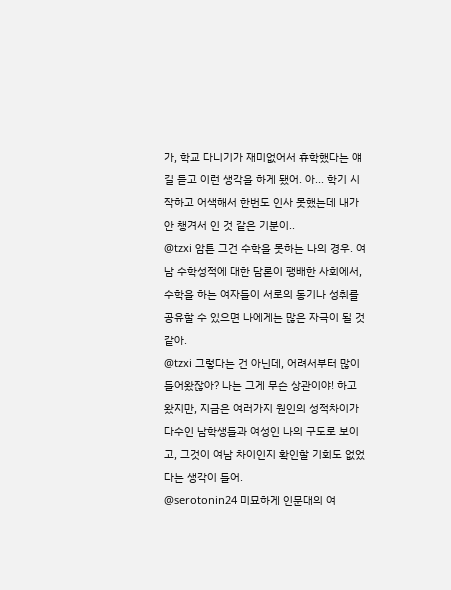가, 학교 다니기가 재미없어서 휴학했다는 얘길 듣고 이런 생각을 하게 됐어. 아... 학기 시작하고 어색해서 한번도 인사 못했는데 내가 안 챙겨서 인 것 같은 기분이..
@tzxi 암튼 그건 수학을 못하는 나의 경우. 여남 수학성적에 대한 담론이 팽배한 사회에서, 수학을 하는 여자들이 서로의 동기나 성취를 공유할 수 있으면 나에게는 많은 자극이 될 것 같아.
@tzxi 그렇다는 건 아닌데, 어려서부터 많이 들어왔잖아? 나는 그게 무슨 상관이야! 하고 왔지만, 지금은 여러가지 원인의 성적차이가 다수인 남학생들과 여성인 나의 구도로 보이고, 그것이 여남 차이인지 확인할 기회도 없었다는 생각이 들어.
@serotonin24 미묘하게 인문대의 여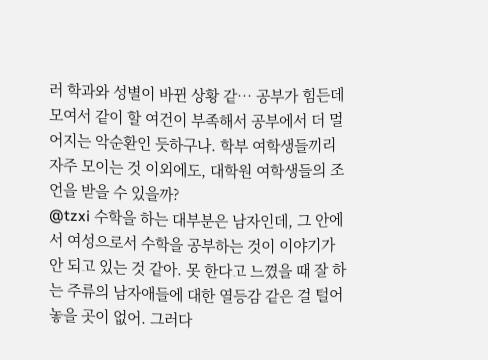러 학과와 성별이 바뀐 상황 같… 공부가 힘든데 모여서 같이 할 여건이 부족해서 공부에서 더 멀어지는 악순환인 듯하구나. 학부 여학생들끼리 자주 모이는 것 이외에도, 대학원 여학생들의 조언을 받을 수 있을까?
@tzxi 수학을 하는 대부분은 남자인데, 그 안에서 여성으로서 수학을 공부하는 것이 이야기가 안 되고 있는 것 같아. 못 한다고 느꼈을 때 잘 하는 주류의 남자애들에 대한 열등감 같은 걸 털어놓을 곳이 없어. 그러다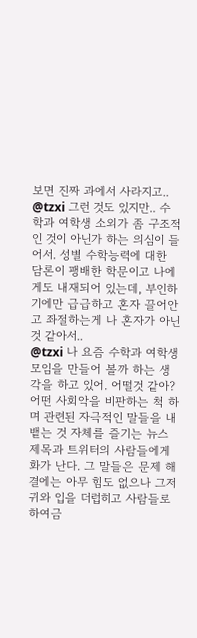보면 진짜 과에서 사라지고..
@tzxi 그런 것도 있지만.. 수학과 여학생 소외가 좀 구조적인 것이 아닌가 하는 의심이 들어서. 성별 수학능력에 대한 담론이 팽배한 학문이고 나에게도 내재되어 있는데, 부인하기에만 급급하고 혼자 끌어안고 좌절하는게 나 혼자가 아닌 것 같아서..
@tzxi 나 요즘 수학과 여학생 모임을 만들어 볼까 하는 생각을 하고 있어. 어떨것 같아?
어떤 사회악을 비판하는 척 하며 관련된 자극적인 말들을 내뱉는 것 자체를 즐기는 뉴스 제목과 트위터의 사람들에게 화가 난다. 그 말들은 문제 해결에는 아무 힘도 없으나 그저 귀와 입을 더럽히고 사람들로 하여금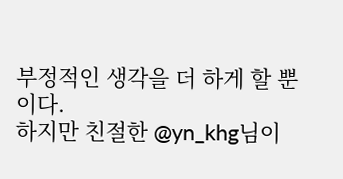부정적인 생각을 더 하게 할 뿐이다.
하지만 친절한 @yn_khg님이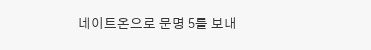네이트온으로 문명 5를 보내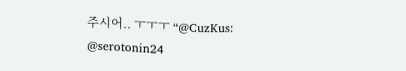주시어.. ㅜㅜㅜ “@CuzKus: @serotonin24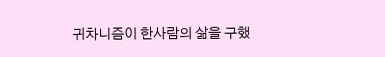귀차니즘이 한사람의 삶을 구했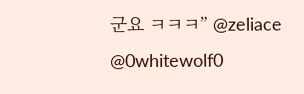군요 ㅋㅋㅋ” @zeliace @0whitewolf0